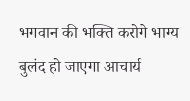भगवान की भक्ति करोगे भाग्य बुलंद हो जाएगा आचार्य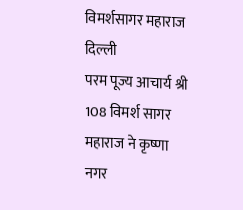विमर्शसागर महाराज
दिल्ली
परम पूज्य आचार्य श्री 108 विमर्श सागर महाराज ने कृष्णा नगर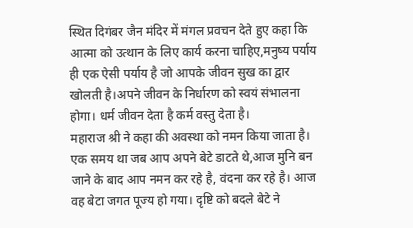स्थित दिगंबर जैन मंदिर में मंगल प्रवचन देते हुए कहा कि आत्मा को उत्थान के लिए कार्य करना चाहिए,मनुष्य पर्याय ही एक ऐसी पर्याय है जो आपके जीवन सुख का द्वार खोलती है।अपने जीवन के निर्धारण को स्वयं संभालना होगा। धर्म जीवन देता है कर्म वस्तु देता है।
महाराज श्री ने कहा की अवस्था को नमन किया जाता है। एक समय था जब आप अपने बेटे डाटते थे,आज मुनि बन जाने के बाद आप नमन कर रहे है, वंदना कर रहे है। आज वह बेटा जगत पूज्य हो गया। दृष्टि को बदले बेटे ने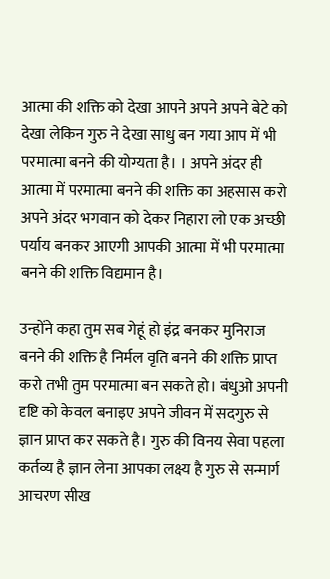आत्मा की शक्ति को देखा आपने अपने अपने बेटे को देखा लेकिन गुरु ने देखा साधु बन गया आप में भी परमात्मा बनने की योग्यता है। । अपने अंदर ही आत्मा में परमात्मा बनने की शक्ति का अहसास करो अपने अंदर भगवान को देकर निहारा लो एक अच्छी पर्याय बनकर आएगी आपकी आत्मा में भी परमात्मा बनने की शक्ति विद्यमान है।

उन्होंने कहा तुम सब गेहूं हो इंद्र बनकर मुनिराज बनने की शक्ति है निर्मल वृति बनने की शक्ति प्राप्त करो तभी तुम परमात्मा बन सकते हो। बंधुओ अपनी दृष्टि को केवल बनाइए अपने जीवन में सदगुरु से ज्ञान प्राप्त कर सकते है। गुरु की विनय सेवा पहला कर्तव्य है ज्ञान लेना आपका लक्ष्य है गुरु से सन्मार्ग आचरण सीख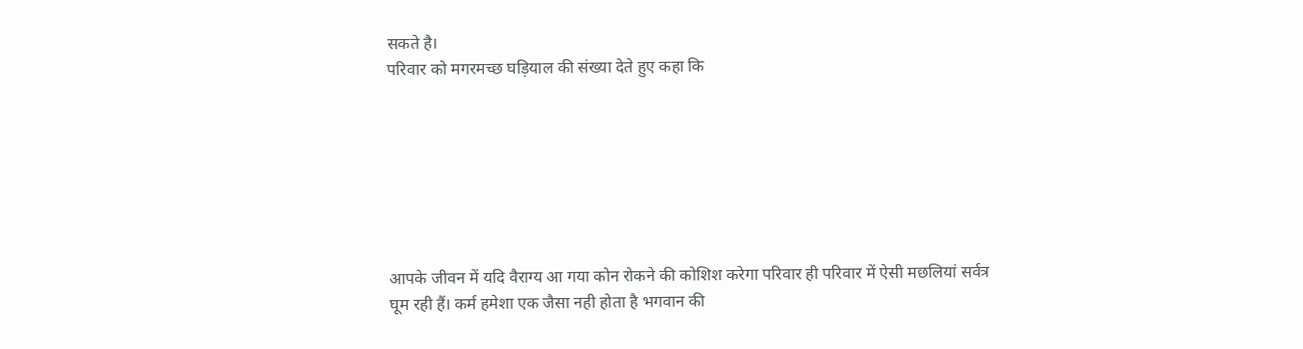सकते है।
परिवार को मगरमच्छ घड़ियाल की संख्या देते हुए कहा कि







आपके जीवन में यदि वैराग्य आ गया कोन रोकने की कोशिश करेगा परिवार ही परिवार में ऐसी मछलियां सर्वत्र घूम रही हैं। कर्म हमेशा एक जैसा नही होता है भगवान की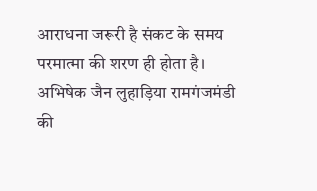आराधना जरूरी है संकट के समय परमात्मा की शरण ही होता है।
अभिषेक जैन लुहाड़िया रामगंजमंडी की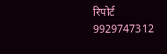रिपोर्ट 9929747312